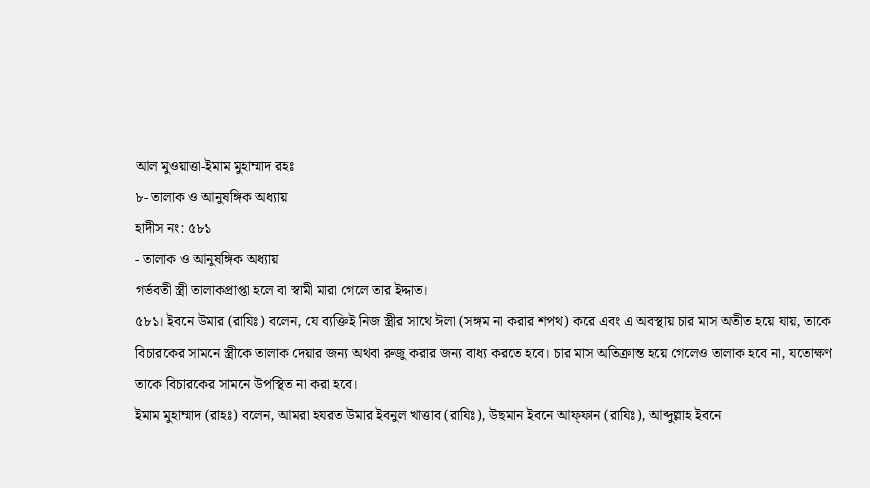আল মুওয়াত্তা-ইমাম মুহাম্মাদ রহঃ
৮- তালাক ও আনুষঙ্গিক অধ্যায়
হাদীস নং: ৫৮১
- তালাক ও আনুষঙ্গিক অধ্যায়
গর্ভবতী স্ত্রী তালাকপ্রাপ্তা হলে বা স্বামী মারা গেলে তার ইদ্দাত।
৫৮১। ইবনে উমার (রাযিঃ) বলেন, যে ব্যক্তিই নিজ স্ত্রীর সাথে ঈলা (সঙ্গম না করার শপথ) করে এবং এ অবস্থায় চার মাস অতীত হয়ে যায়, তাকে বিচারকের সামনে স্ত্রীকে তালাক দেয়ার জন্য অথবা রুজু করার জন্য বাধ্য করতে হবে। চার মাস অতিক্রান্ত হয়ে গেলেও তালাক হবে না, যতোক্ষণ তাকে বিচারকের সামনে উপস্থিত না করা হবে।
ইমাম মুহাম্মাদ (রাহঃ) বলেন, আমরা হযরত উমার ইবনুল খাত্তাব (রাযিঃ), উছমান ইবনে আফ্ফান (রাযিঃ), আব্দুল্লাহ ইবনে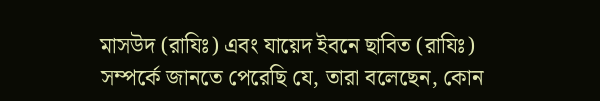মাসউদ (রাযিঃ) এবং যায়েদ ইবনে ছাবিত (রাযিঃ) সম্পর্কে জানতে পেরেছি যে, তারা বলেছেন, কোন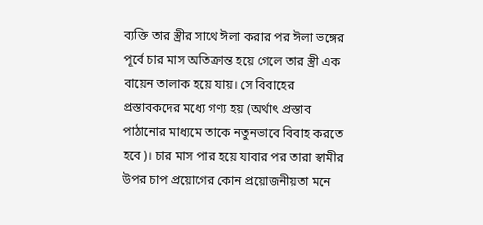ব্যক্তি তার স্ত্রীর সাথে ঈলা করার পর ঈলা ভঙ্গের পূর্বে চার মাস অতিক্রান্ত হয়ে গেলে তার স্ত্রী এক বায়েন তালাক হয়ে যায়। সে বিবাহের প্রস্তাবকদের মধ্যে গণ্য হয় (অর্থাৎ প্রস্তাব পাঠানোর মাধ্যমে তাকে নতুনভাবে বিবাহ করতে হবে)। চার মাস পার হয়ে যাবার পর তারা স্বামীর উপর চাপ প্রয়োগের কোন প্রয়োজনীয়তা মনে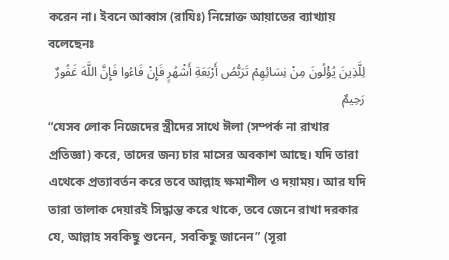করেন না। ইবনে আব্বাস (রাযিঃ) নিম্নোক্ত আয়াতের ব্যাখ্যায় বলেছেনঃ
لِلَّذِينَ يُؤْلُونَ مِنْ نِسَائِهِمْ تَرَبُّصُ أَرْبَعَةِ أَشْهُرٍ فَإِنْ فَاءُوا فَإِنَّ اللَّهَ غَفُورٌ رَحِيمٌ
“যেসব লোক নিজেদের স্ত্রীদের সাথে ঈলা (সম্পর্ক না রাখার প্রতিজ্ঞা) করে, তাদের জন্য চার মাসের অবকাশ আছে। যদি তারা এথেকে প্রত্যাবর্তন করে তবে আল্লাহ ক্ষমাশীল ও দয়াময়। আর যদি তারা তালাক দেয়ারই সিদ্ধান্ত করে থাকে, তবে জেনে রাখা দরকার যে, আল্লাহ সবকিছু শুনেন, সবকিছু জানেন” (সূরা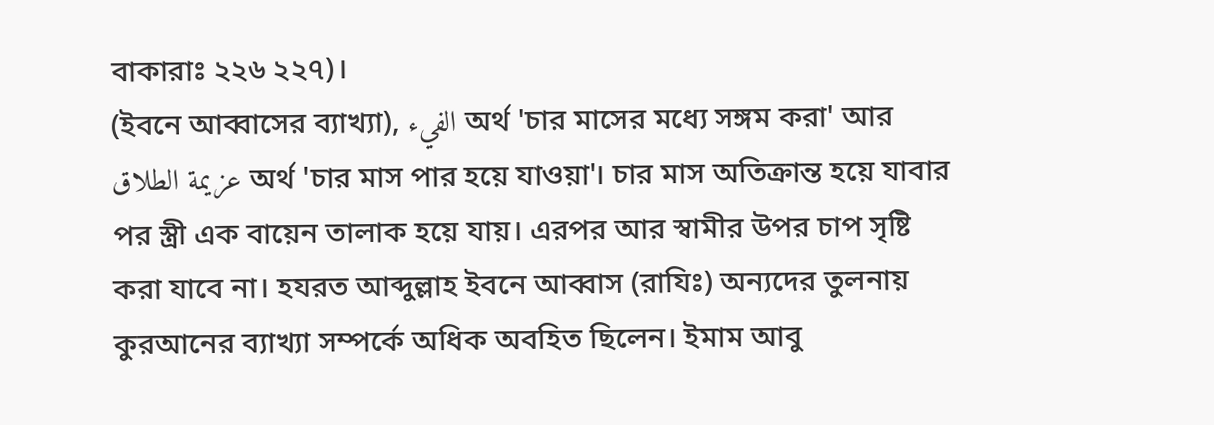বাকারাঃ ২২৬ ২২৭)।
(ইবনে আব্বাসের ব্যাখ্যা), الفيء অর্থ 'চার মাসের মধ্যে সঙ্গম করা' আর عزيمة الطلاق অর্থ 'চার মাস পার হয়ে যাওয়া'। চার মাস অতিক্রান্ত হয়ে যাবার পর স্ত্রী এক বায়েন তালাক হয়ে যায়। এরপর আর স্বামীর উপর চাপ সৃষ্টি করা যাবে না। হযরত আব্দুল্লাহ ইবনে আব্বাস (রাযিঃ) অন্যদের তুলনায় কুরআনের ব্যাখ্যা সম্পর্কে অধিক অবহিত ছিলেন। ইমাম আবু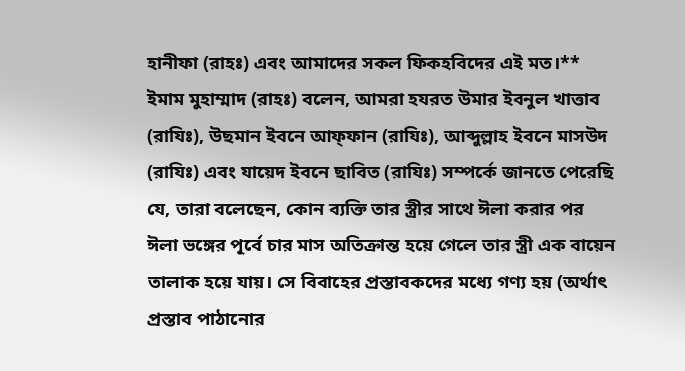হানীফা (রাহঃ) এবং আমাদের সকল ফিকহবিদের এই মত।**
ইমাম মুহাম্মাদ (রাহঃ) বলেন, আমরা হযরত উমার ইবনুল খাত্তাব (রাযিঃ), উছমান ইবনে আফ্ফান (রাযিঃ), আব্দুল্লাহ ইবনে মাসউদ (রাযিঃ) এবং যায়েদ ইবনে ছাবিত (রাযিঃ) সম্পর্কে জানতে পেরেছি যে, তারা বলেছেন, কোন ব্যক্তি তার স্ত্রীর সাথে ঈলা করার পর ঈলা ভঙ্গের পূর্বে চার মাস অতিক্রান্ত হয়ে গেলে তার স্ত্রী এক বায়েন তালাক হয়ে যায়। সে বিবাহের প্রস্তাবকদের মধ্যে গণ্য হয় (অর্থাৎ প্রস্তাব পাঠানোর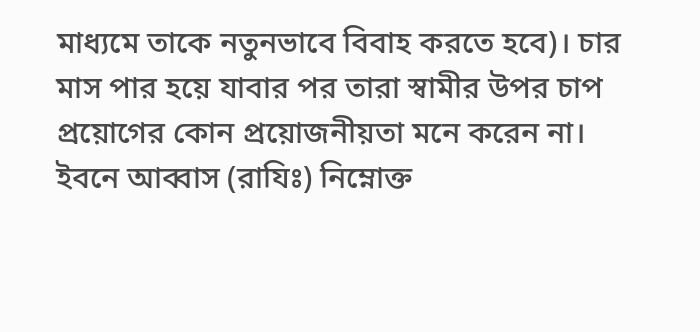মাধ্যমে তাকে নতুনভাবে বিবাহ করতে হবে)। চার মাস পার হয়ে যাবার পর তারা স্বামীর উপর চাপ প্রয়োগের কোন প্রয়োজনীয়তা মনে করেন না। ইবনে আব্বাস (রাযিঃ) নিম্নোক্ত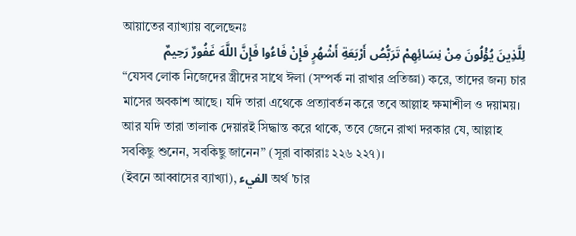আয়াতের ব্যাখ্যায় বলেছেনঃ
لِلَّذِينَ يُؤْلُونَ مِنْ نِسَائِهِمْ تَرَبُّصُ أَرْبَعَةِ أَشْهُرٍ فَإِنْ فَاءُوا فَإِنَّ اللَّهَ غَفُورٌ رَحِيمٌ
“যেসব লোক নিজেদের স্ত্রীদের সাথে ঈলা (সম্পর্ক না রাখার প্রতিজ্ঞা) করে, তাদের জন্য চার মাসের অবকাশ আছে। যদি তারা এথেকে প্রত্যাবর্তন করে তবে আল্লাহ ক্ষমাশীল ও দয়াময়। আর যদি তারা তালাক দেয়ারই সিদ্ধান্ত করে থাকে, তবে জেনে রাখা দরকার যে, আল্লাহ সবকিছু শুনেন, সবকিছু জানেন” (সূরা বাকারাঃ ২২৬ ২২৭)।
(ইবনে আব্বাসের ব্যাখ্যা), الفيء অর্থ 'চার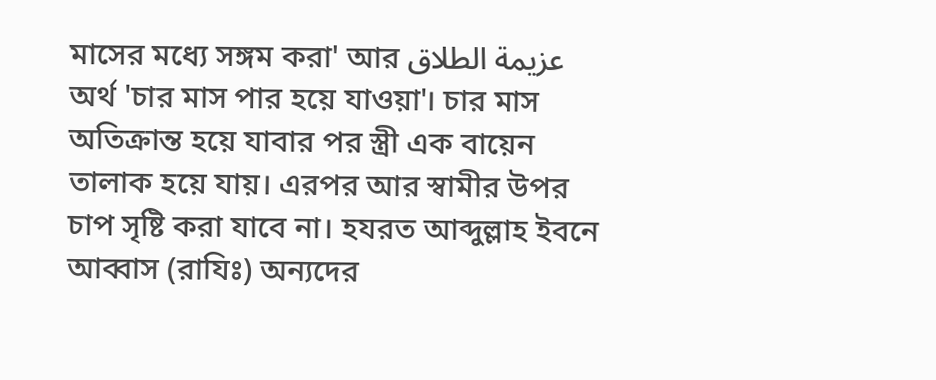মাসের মধ্যে সঙ্গম করা' আর عزيمة الطلاق অর্থ 'চার মাস পার হয়ে যাওয়া'। চার মাস অতিক্রান্ত হয়ে যাবার পর স্ত্রী এক বায়েন তালাক হয়ে যায়। এরপর আর স্বামীর উপর চাপ সৃষ্টি করা যাবে না। হযরত আব্দুল্লাহ ইবনে আব্বাস (রাযিঃ) অন্যদের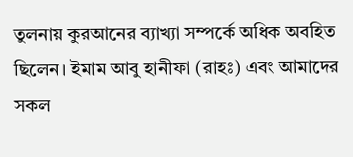তুলনায় কুরআনের ব্যাখ্যা সম্পর্কে অধিক অবহিত ছিলেন। ইমাম আবু হানীফা (রাহঃ) এবং আমাদের সকল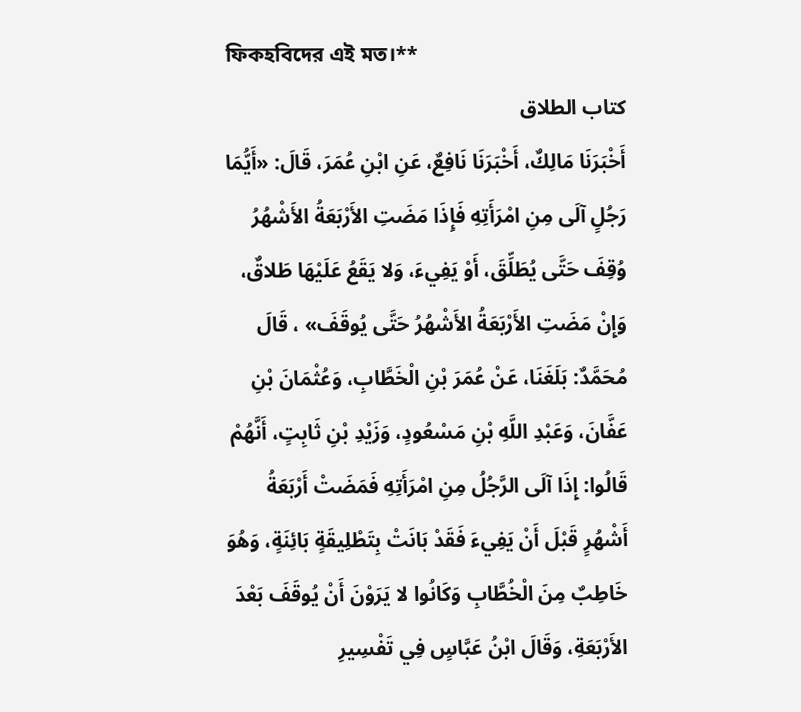ফিকহবিদের এই মত।**
كتاب الطلاق
أَخْبَرَنَا مَالِكٌ، أَخْبَرَنَا نَافِعٌ، عَنِ ابْنِ عُمَرَ، قَالَ: «أَيُّمَا رَجُلٍ آلَى مِنِ امْرَأَتِهِ فَإِذَا مَضَتِ الأَرْبَعَةُ الأَشْهُرُ وُقِفَ حَتَّى يُطَلِّقَ، أَوْ يَفِيءَ، وَلا يَقَعُ عَلَيْهَا طَلاقٌ، وَإِنْ مَضَتِ الأَرْبَعَةُ الأَشْهُرُ حَتَّى يُوقَفَ» ، قَالَ مُحَمَّدٌ: بَلَغَنَا، عَنْ عُمَرَ بْنِ الْخَطَّابِ، وَعُثْمَانَ بْنِ عَفَّانَ، وَعَبْدِ اللَّهِ بْنِ مَسْعُودٍ، وَزَيْدِ بْنِ ثَابِتٍ، أَنَّهُمْ قَالُوا: إِذَا آلَى الرَّجُلُ مِنِ امْرَأَتِهِ فَمَضَتْ أَرْبَعَةُ أَشْهُرٍ قَبْلَ أَنْ يَفِيءَ فَقَدْ بَانَتْ بِتَطْلِيقَةٍ بَائِنَةٍ، وَهُوَ خَاطِبٌ مِنَ الْخُطَّابِ وَكَانُوا لا يَرَوْنَ أَنْ يُوقَفَ بَعْدَ الأَرْبَعَةِ، وَقَالَ ابْنُ عَبَّاسٍ فِي تَفْسِيرِ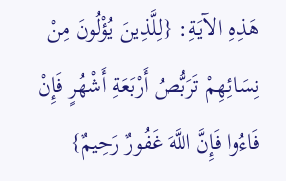هَذِهِ الآيَةِ: {لِلَّذِينَ يُؤْلُونَ مِنْ نِسَائِهِمْ تَرَبُّصُ أَرْبَعَةِ أَشْهُرٍ فَإِنْ فَاءُوا فَإِنَّ اللَّهَ غَفُورٌ رَحِيمٌ}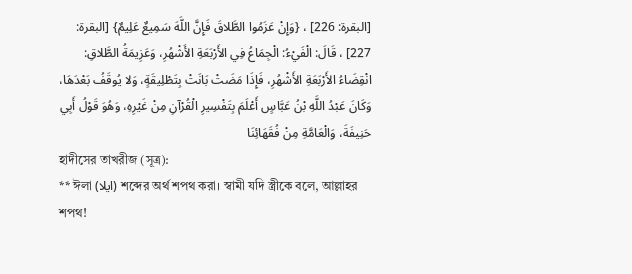[البقرة: 226] ، {وَإِنْ عَزَمُوا الطَّلاقَ فَإِنَّ اللَّهَ سَمِيعٌ عَلِيمٌ} [البقرة: 227] ، قَالَ: الْفَيْءُ: الْجِمَاعُ فِي الأَرْبَعَةِ الأَشْهُرِ، وَعَزِيمَةُ الطَّلاقِ: انْقِضَاءُ الأَرْبَعَةِ الأَشْهُرِ، فَإِذَا مَضَتْ بَانَتْ بِتَطْلِيقَةٍ، وَلا يُوقَفُ بَعْدَهَا، وَكَانَ عَبْدُ اللَّهِ بْنُ عَبَّاسٍ أَعْلَمَ بِتَفْسِيرِ الْقُرْآنِ مِنْ غَيْرِهِ، وَهُوَ قَوْلُ أَبِي حَنِيفَةَ، وَالْعَامَّةِ مِنْ فُقَهَائِنَا
হাদীসের তাখরীজ (সূত্র):
** ঈলা (ايلا) শব্দের অর্থ শপথ করা। স্বামী যদি স্ত্রীকে বলে, আল্লাহর শপথ!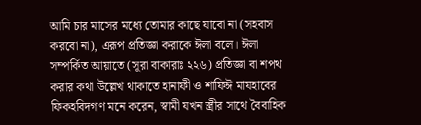আমি চার মাসের মধ্যে তোমার কাছে যাবো না (সহবাস করবো না), এরূপ প্রতিজ্ঞা করাকে ঈলা বলে। ঈলা সম্পর্কিত আয়াতে (সূরা বাকারাঃ ২২৬) প্রতিজ্ঞা বা শপথ করার কথা উল্লেখ থাকাতে হানাফী ও শাফিঈ মাযহাবের ফিকহবিদগণ মনে করেন, স্বামী যখন স্ত্রীর সাথে বৈবাহিক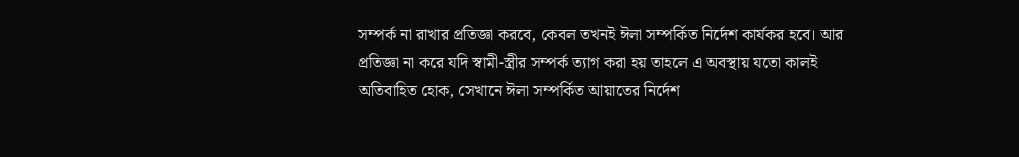সম্পর্ক না রাখার প্রতিজ্ঞা করবে, কেবল তখনই ঈলা সম্পর্কিত নির্দেশ কার্যকর হবে। আর প্রতিজ্ঞা না করে যদি স্বামী-স্ত্রীর সম্পর্ক ত্যাগ করা হয় তাহলে এ অবস্থায় যতো কালই অতিবাহিত হোক, সেখানে ঈলা সম্পর্কিত আয়াতের নির্দেশ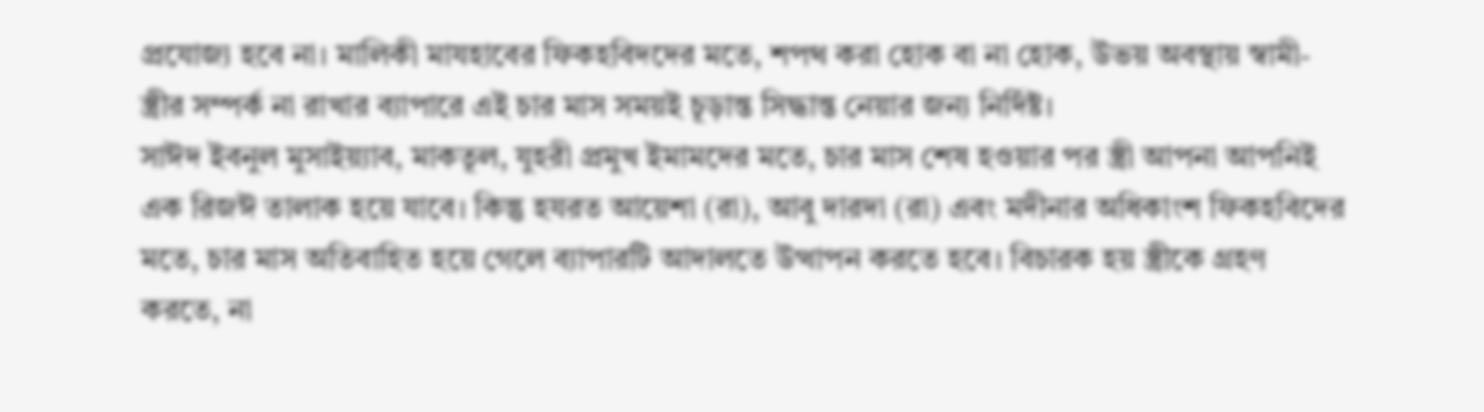প্রযোজ্য হবে না। মালিকী মাযহাবের ফিকহবিদদের মতে, শপথ করা হোক বা না হোক, উভয় অবস্থায় স্বামী-স্ত্রীর সম্পর্ক না রাখার ব্যাপারে এই চার মাস সময়ই চূড়ান্ত সিদ্ধান্ত নেয়ার জন্য নির্দিষ্ট।
সাঈদ ইবনুল মুসাইয়্যাব, মাকতূল, যুহরী প্রমুখ ইমামদের মতে, চার মাস শেষ হওয়ার পর স্ত্রী আপনা আপনিই এক রিজঈ তালাক হয়ে যাবে। কিন্তু হযরত আয়েশা (রা), আবু দারদা (রা) এবং মদীনার অধিকাংশ ফিকহবিদের মতে, চার মাস অতিবাহিত হয়ে গেলে ব্যাপারটি আদালতে উত্থাপন করতে হবে। বিচারক হয় স্ত্রীকে গ্রহণ করতে, না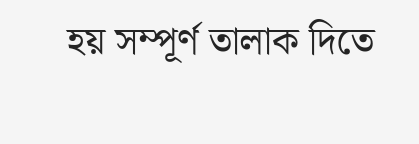হয় সম্পূর্ণ তালাক দিতে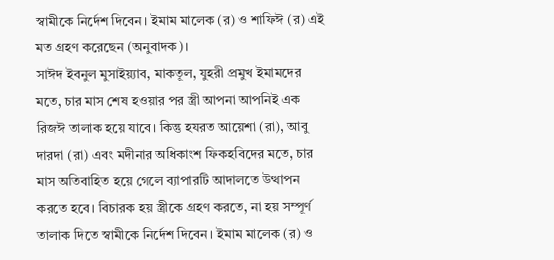স্বামীকে নির্দেশ দিবেন। ইমাম মালেক (র) ও শাফিঈ (র) এই মত গ্রহণ করেছেন (অনুবাদক)।
সাঈদ ইবনুল মুসাইয়্যাব, মাকতূল, যুহরী প্রমুখ ইমামদের মতে, চার মাস শেষ হওয়ার পর স্ত্রী আপনা আপনিই এক রিজঈ তালাক হয়ে যাবে। কিন্তু হযরত আয়েশা (রা), আবু দারদা (রা) এবং মদীনার অধিকাংশ ফিকহবিদের মতে, চার মাস অতিবাহিত হয়ে গেলে ব্যাপারটি আদালতে উত্থাপন করতে হবে। বিচারক হয় স্ত্রীকে গ্রহণ করতে, না হয় সম্পূর্ণ তালাক দিতে স্বামীকে নির্দেশ দিবেন। ইমাম মালেক (র) ও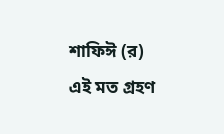শাফিঈ (র) এই মত গ্রহণ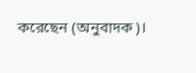করেছেন (অনুবাদক)।